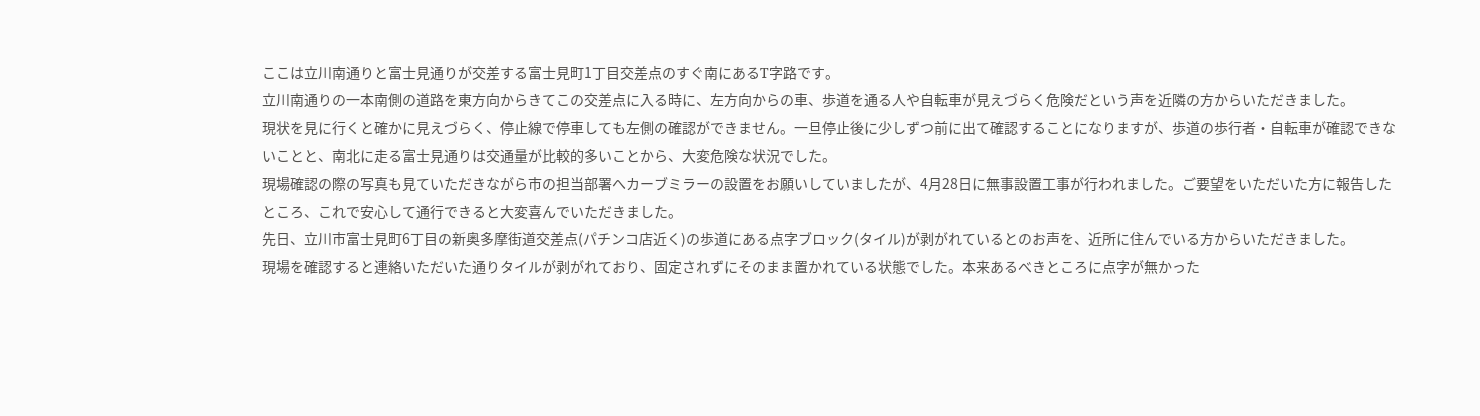ここは立川南通りと富士見通りが交差する富士見町1丁目交差点のすぐ南にあるT字路です。
立川南通りの一本南側の道路を東方向からきてこの交差点に入る時に、左方向からの車、歩道を通る人や自転車が見えづらく危険だという声を近隣の方からいただきました。
現状を見に行くと確かに見えづらく、停止線で停車しても左側の確認ができません。一旦停止後に少しずつ前に出て確認することになりますが、歩道の歩行者・自転車が確認できないことと、南北に走る富士見通りは交通量が比較的多いことから、大変危険な状況でした。
現場確認の際の写真も見ていただきながら市の担当部署へカーブミラーの設置をお願いしていましたが、4月28日に無事設置工事が行われました。ご要望をいただいた方に報告したところ、これで安心して通行できると大変喜んでいただきました。
先日、立川市富士見町6丁目の新奥多摩街道交差点(パチンコ店近く)の歩道にある点字ブロック(タイル)が剥がれているとのお声を、近所に住んでいる方からいただきました。
現場を確認すると連絡いただいた通りタイルが剥がれており、固定されずにそのまま置かれている状態でした。本来あるべきところに点字が無かった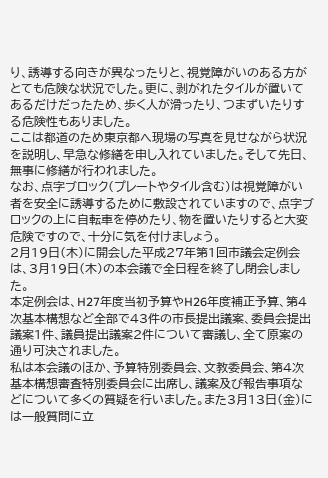り、誘導する向きが異なったりと、視覚障がいのある方がとても危険な状況でした。更に、剥がれたタイルが置いてあるだけだったため、歩く人が滑ったり、つまずいたりする危険性もありました。
ここは都道のため東京都へ現場の写真を見せながら状況を説明し、早急な修繕を申し入れていました。そして先日、無事に修繕が行われました。
なお、点字ブロック(プレートやタイル含む)は視覚障がい者を安全に誘導するために敷設されていますので、点字ブロックの上に自転車を停めたり、物を置いたりすると大変危険ですので、十分に気を付けましょう。
2月19日(木)に開会した平成27年第1回市議会定例会は、3月19日(木)の本会議で全日程を終了し閉会しました。
本定例会は、H27年度当初予算やH26年度補正予算、第4次基本構想など全部で43件の市長提出議案、委員会提出議案1件、議員提出議案2件について審議し、全て原案の通り可決されました。
私は本会議のほか、予算特別委員会、文教委員会、第4次基本構想審査特別委員会に出席し、議案及び報告事項などについて多くの質疑を行いました。また3月13日(金)には一般質問に立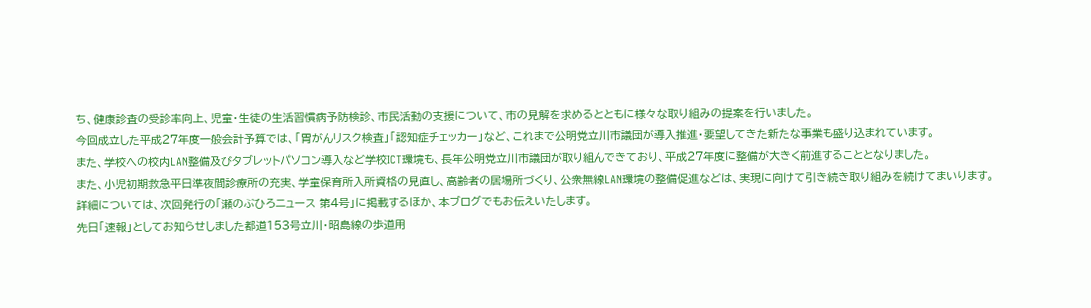ち、健康診査の受診率向上、児童・生徒の生活習慣病予防検診、市民活動の支援について、市の見解を求めるとともに様々な取り組みの提案を行いました。
今回成立した平成27年度一般会計予算では、「胃がんリスク検査」「認知症チェッカー」など、これまで公明党立川市議団が導入推進・要望してきた新たな事業も盛り込まれています。
また、学校への校内LAN整備及びタブレットパソコン導入など学校ICT環境も、長年公明党立川市議団が取り組んできており、平成27年度に整備が大きく前進することとなりました。
また、小児初期救急平日準夜間診療所の充実、学童保育所入所資格の見直し、高齢者の居場所づくり、公衆無線LAN環境の整備促進などは、実現に向けて引き続き取り組みを続けてまいります。
詳細については、次回発行の「瀬のぶひろニュース 第4号」に掲載するほか、本ブログでもお伝えいたします。
先日「速報」としてお知らせしました都道153号立川・昭島線の歩道用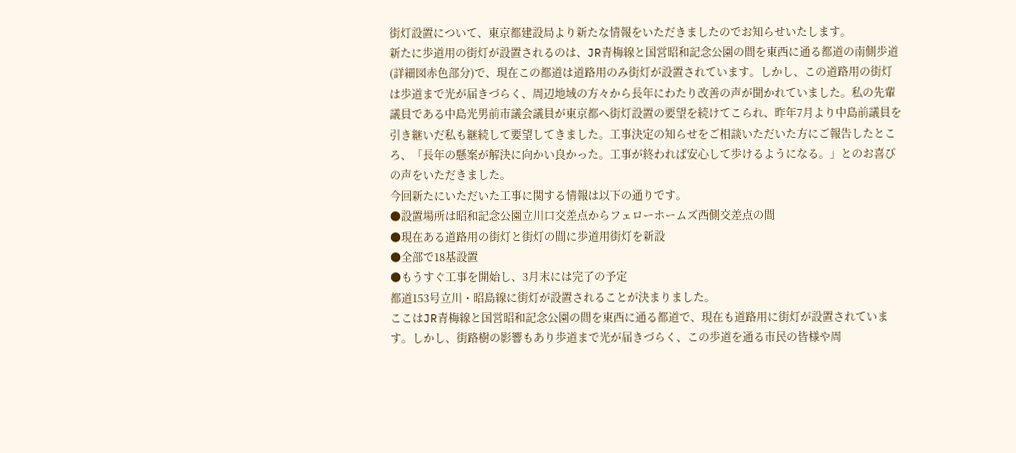街灯設置について、東京都建設局より新たな情報をいただきましたのでお知らせいたします。
新たに歩道用の街灯が設置されるのは、JR青梅線と国営昭和記念公園の間を東西に通る都道の南側歩道(詳細図赤色部分)で、現在この都道は道路用のみ街灯が設置されています。しかし、この道路用の街灯は歩道まで光が届きづらく、周辺地域の方々から長年にわたり改善の声が聞かれていました。私の先輩議員である中島光男前市議会議員が東京都へ街灯設置の要望を続けてこられ、昨年7月より中島前議員を引き継いだ私も継続して要望してきました。工事決定の知らせをご相談いただいた方にご報告したところ、「長年の懸案が解決に向かい良かった。工事が終われば安心して歩けるようになる。」とのお喜びの声をいただきました。
今回新たにいただいた工事に関する情報は以下の通りです。
●設置場所は昭和記念公園立川口交差点からフェローホームズ西側交差点の間
●現在ある道路用の街灯と街灯の間に歩道用街灯を新設
●全部で18基設置
●もうすぐ工事を開始し、3月末には完了の予定
都道153号立川・昭島線に街灯が設置されることが決まりました。
ここはJR青梅線と国営昭和記念公園の間を東西に通る都道で、現在も道路用に街灯が設置されています。しかし、街路樹の影響もあり歩道まで光が届きづらく、この歩道を通る市民の皆様や周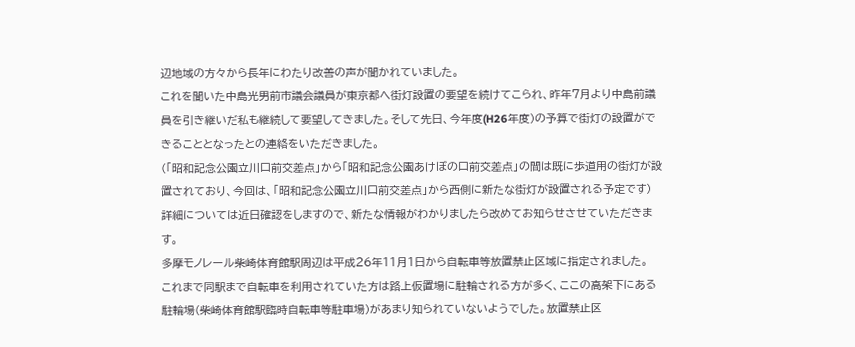辺地域の方々から長年にわたり改善の声が聞かれていました。
これを聞いた中島光男前市議会議員が東京都へ街灯設置の要望を続けてこられ、昨年7月より中島前議員を引き継いだ私も継続して要望してきました。そして先日、今年度(H26年度)の予算で街灯の設置ができることとなったとの連絡をいただきました。
(「昭和記念公園立川口前交差点」から「昭和記念公園あけぼの口前交差点」の間は既に歩道用の街灯が設置されており、今回は、「昭和記念公園立川口前交差点」から西側に新たな街灯が設置される予定です)
詳細については近日確認をしますので、新たな情報がわかりましたら改めてお知らせさせていただきます。
多摩モノレール柴崎体育館駅周辺は平成26年11月1日から自転車等放置禁止区域に指定されました。
これまで同駅まで自転車を利用されていた方は路上仮置場に駐輪される方が多く、ここの高架下にある駐輪場(柴崎体育館駅臨時自転車等駐車場)があまり知られていないようでした。放置禁止区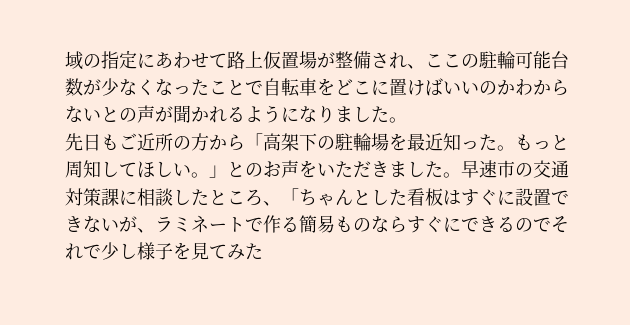域の指定にあわせて路上仮置場が整備され、ここの駐輪可能台数が少なくなったことで自転車をどこに置けばいいのかわからないとの声が聞かれるようになりました。
先日もご近所の方から「高架下の駐輪場を最近知った。もっと周知してほしい。」とのお声をいただきました。早速市の交通対策課に相談したところ、「ちゃんとした看板はすぐに設置できないが、ラミネートで作る簡易ものならすぐにできるのでそれで少し様子を見てみた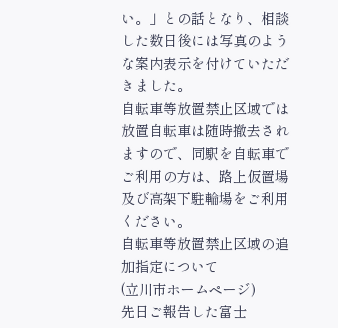い。」との話となり、相談した数日後には写真のような案内表示を付けていただきました。
自転車等放置禁止区域では放置自転車は随時撤去されますので、同駅を自転車でご利用の方は、路上仮置場及び高架下駐輪場をご利用ください。
自転車等放置禁止区域の追加指定について
(立川市ホームページ)
先日ご報告した富士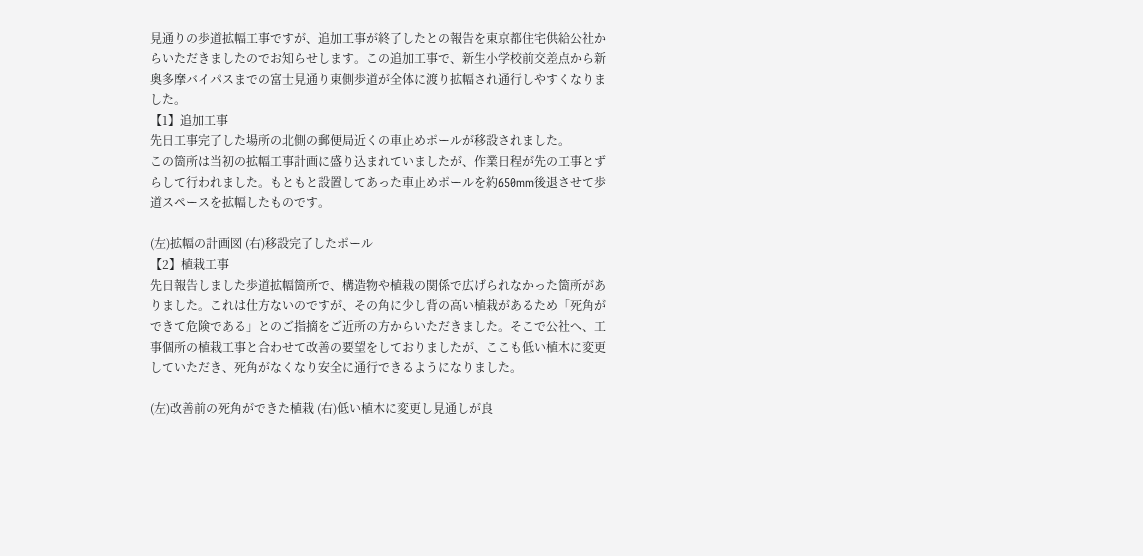見通りの歩道拡幅工事ですが、追加工事が終了したとの報告を東京都住宅供給公社からいただきましたのでお知らせします。この追加工事で、新生小学校前交差点から新奥多摩バイパスまでの富士見通り東側歩道が全体に渡り拡幅され通行しやすくなりました。
【1】追加工事
先日工事完了した場所の北側の郵便局近くの車止めポールが移設されました。
この箇所は当初の拡幅工事計画に盛り込まれていましたが、作業日程が先の工事とずらして行われました。もともと設置してあった車止めポールを約650mm後退させて歩道スペースを拡幅したものです。

(左)拡幅の計画図 (右)移設完了したポール
【2】植栽工事
先日報告しました歩道拡幅箇所で、構造物や植栽の関係で広げられなかった箇所がありました。これは仕方ないのですが、その角に少し背の高い植栽があるため「死角ができて危険である」とのご指摘をご近所の方からいただきました。そこで公社へ、工事個所の植栽工事と合わせて改善の要望をしておりましたが、ここも低い植木に変更していただき、死角がなくなり安全に通行できるようになりました。

(左)改善前の死角ができた植栽 (右)低い植木に変更し見通しが良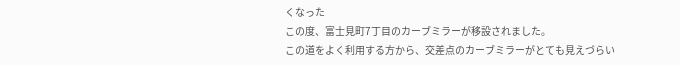くなった
この度、富士見町7丁目のカーブミラーが移設されました。
この道をよく利用する方から、交差点のカーブミラーがとても見えづらい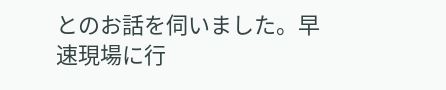とのお話を伺いました。早速現場に行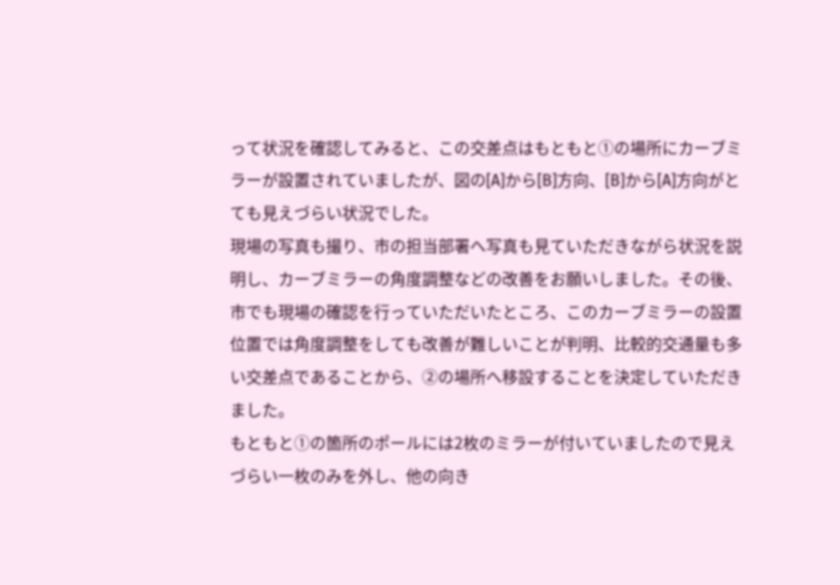って状況を確認してみると、この交差点はもともと①の場所にカーブミラーが設置されていましたが、図の[A]から[B]方向、[B]から[A]方向がとても見えづらい状況でした。
現場の写真も撮り、市の担当部署へ写真も見ていただきながら状況を説明し、カーブミラーの角度調整などの改善をお願いしました。その後、市でも現場の確認を行っていただいたところ、このカーブミラーの設置位置では角度調整をしても改善が難しいことが判明、比較的交通量も多い交差点であることから、②の場所へ移設することを決定していただきました。
もともと①の箇所のポールには2枚のミラーが付いていましたので見えづらい一枚のみを外し、他の向き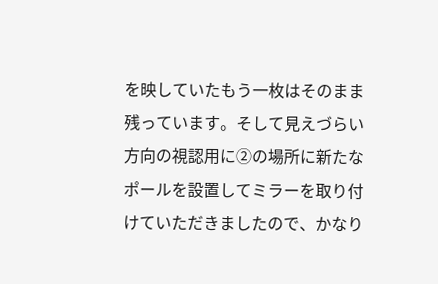を映していたもう一枚はそのまま残っています。そして見えづらい方向の視認用に②の場所に新たなポールを設置してミラーを取り付けていただきましたので、かなり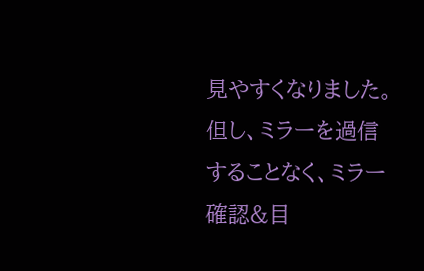見やすくなりました。
但し、ミラーを過信することなく、ミラー確認&目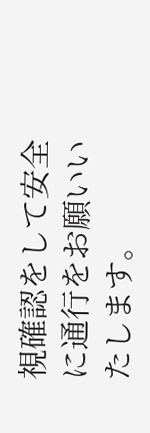視確認をして安全に通行をお願いいたします。